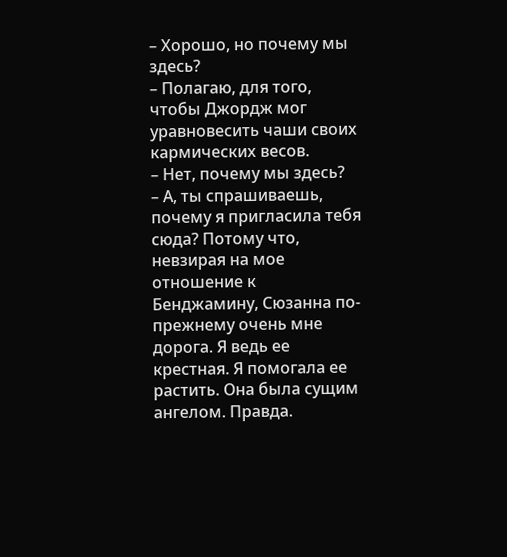– Хорошо, но почему мы здесь?
– Полагаю, для того, чтобы Джордж мог уравновесить чаши своих кармических весов.
– Нет, почему мы здесь?
– А, ты спрашиваешь, почему я пригласила тебя сюда? Потому что, невзирая на мое отношение к Бенджамину, Сюзанна по-прежнему очень мне дорога. Я ведь ее крестная. Я помогала ее растить. Она была сущим ангелом. Правда.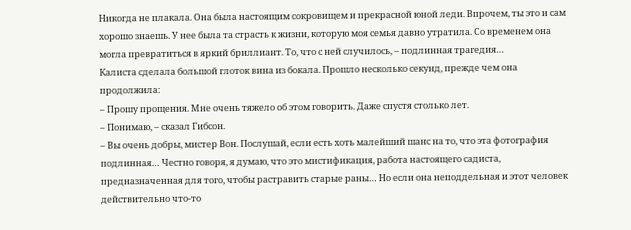Никогда не плакала. Она была настоящим сокровищем и прекрасной юной леди. Впрочем, ты это и сам хорошо знаешь. У нее была та страсть к жизни, которую моя семья давно утратила. Со временем она могла превратиться в яркий бриллиант. То, что с ней случилось, – подлинная трагедия…
Калиста сделала большой глоток вина из бокала. Прошло несколько секунд, прежде чем она продолжила:
– Прошу прощения. Мне очень тяжело об этом говорить. Даже спустя столько лет.
– Понимаю, – сказал Гибсон.
– Вы очень добры, мистер Вон. Послушай, если есть хоть малейший шанс на то, что эта фотография подлинная… Честно говоря, я думаю, что это мистификация, работа настоящего садиста, предназначенная для того, чтобы растравить старые раны… Но если она неподдельная и этот человек действительно что-то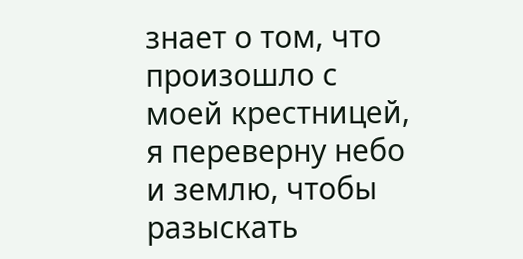знает о том, что произошло с моей крестницей, я переверну небо и землю, чтобы разыскать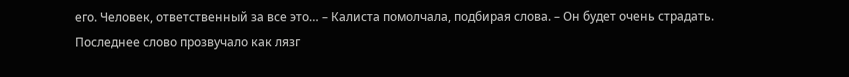его. Человек, ответственный за все это… – Калиста помолчала, подбирая слова. – Он будет очень страдать.
Последнее слово прозвучало как лязг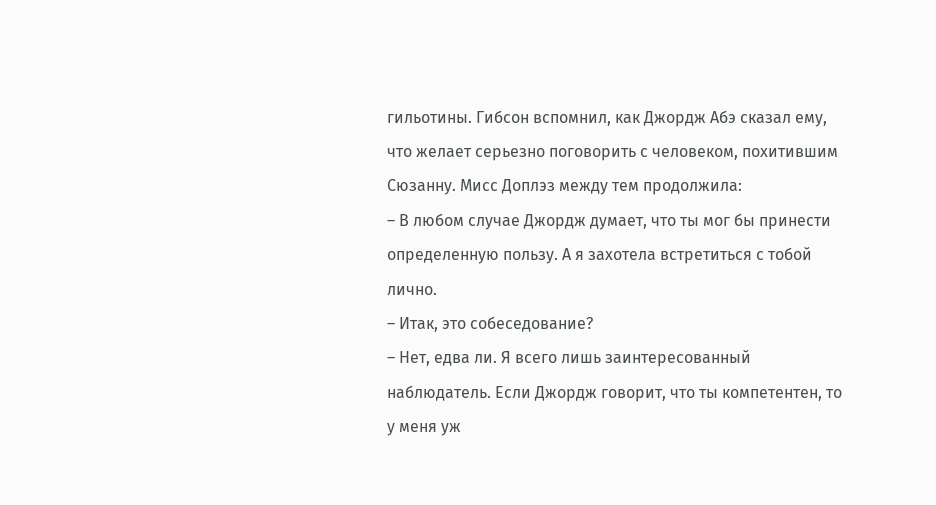гильотины. Гибсон вспомнил, как Джордж Абэ сказал ему, что желает серьезно поговорить с человеком, похитившим Сюзанну. Мисс Доплэз между тем продолжила:
– В любом случае Джордж думает, что ты мог бы принести определенную пользу. А я захотела встретиться с тобой лично.
– Итак, это собеседование?
– Нет, едва ли. Я всего лишь заинтересованный наблюдатель. Если Джордж говорит, что ты компетентен, то у меня уж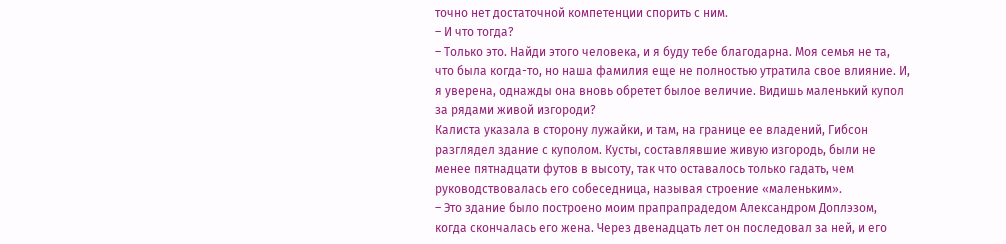точно нет достаточной компетенции спорить с ним.
– И что тогда?
– Только это. Найди этого человека, и я буду тебе благодарна. Моя семья не та, что была когда-то, но наша фамилия еще не полностью утратила свое влияние. И, я уверена, однажды она вновь обретет былое величие. Видишь маленький купол за рядами живой изгороди?
Калиста указала в сторону лужайки, и там, на границе ее владений, Гибсон разглядел здание с куполом. Кусты, составлявшие живую изгородь, были не менее пятнадцати футов в высоту, так что оставалось только гадать, чем руководствовалась его собеседница, называя строение «маленьким».
– Это здание было построено моим прапрапрадедом Александром Доплэзом, когда скончалась его жена. Через двенадцать лет он последовал за ней, и его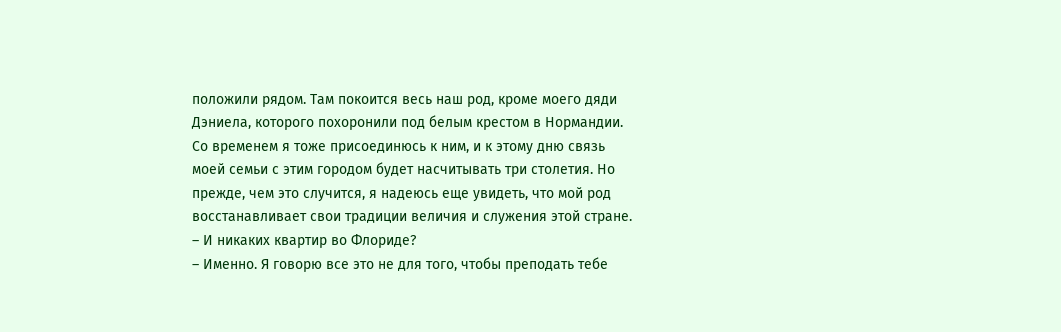положили рядом. Там покоится весь наш род, кроме моего дяди Дэниела, которого похоронили под белым крестом в Нормандии. Со временем я тоже присоединюсь к ним, и к этому дню связь моей семьи с этим городом будет насчитывать три столетия. Но прежде, чем это случится, я надеюсь еще увидеть, что мой род восстанавливает свои традиции величия и служения этой стране.
– И никаких квартир во Флориде?
– Именно. Я говорю все это не для того, чтобы преподать тебе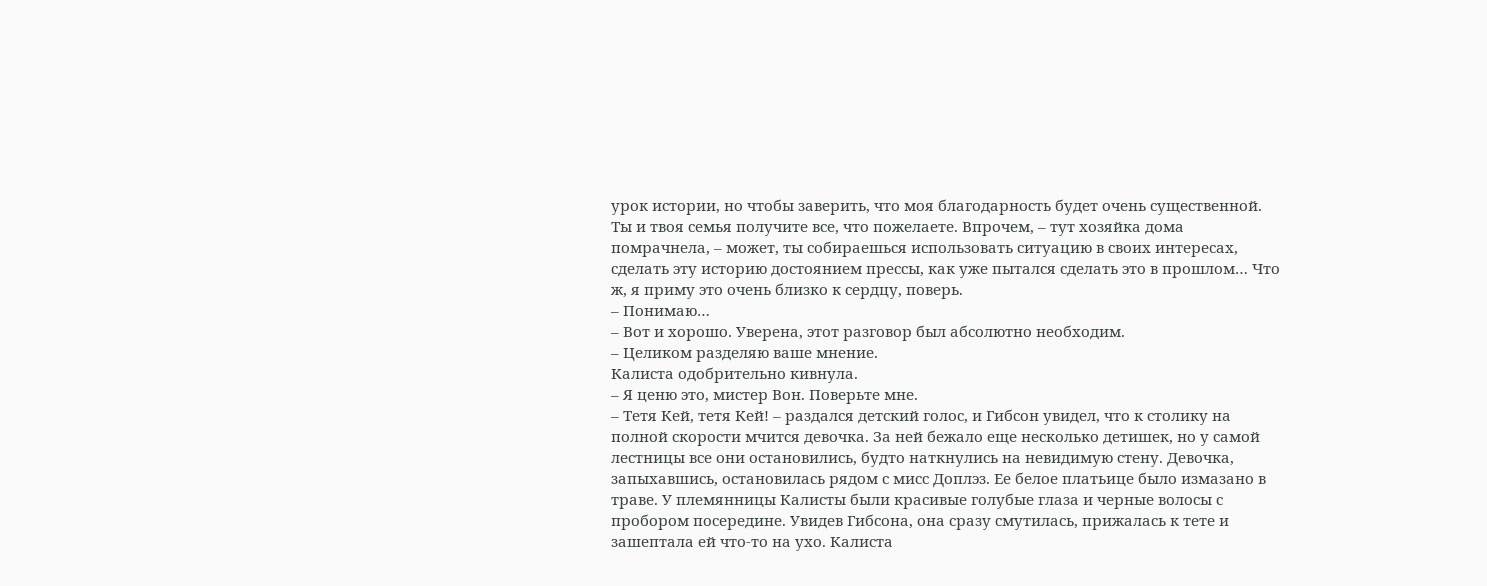урок истории, но чтобы заверить, что моя благодарность будет очень существенной. Ты и твоя семья получите все, что пожелаете. Впрочем, – тут хозяйка дома помрачнела, – может, ты собираешься использовать ситуацию в своих интересах, сделать эту историю достоянием прессы, как уже пытался сделать это в прошлом… Что ж, я приму это очень близко к сердцу, поверь.
– Понимаю…
– Вот и хорошо. Уверена, этот разговор был абсолютно необходим.
– Целиком разделяю ваше мнение.
Калиста одобрительно кивнула.
– Я ценю это, мистер Вон. Поверьте мне.
– Тетя Кей, тетя Кей! – раздался детский голос, и Гибсон увидел, что к столику на полной скорости мчится девочка. За ней бежало еще несколько детишек, но у самой лестницы все они остановились, будто наткнулись на невидимую стену. Девочка, запыхавшись, остановилась рядом с мисс Доплэз. Ее белое платьице было измазано в траве. У племянницы Калисты были красивые голубые глаза и черные волосы с пробором посередине. Увидев Гибсона, она сразу смутилась, прижалась к тете и зашептала ей что-то на ухо. Калиста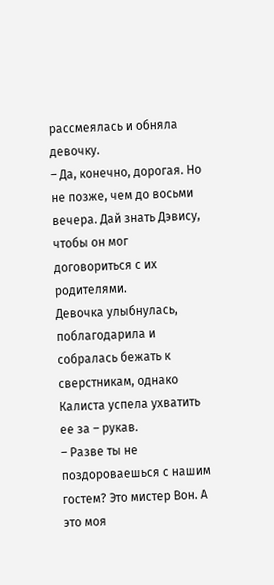рассмеялась и обняла девочку.
– Да, конечно, дорогая. Но не позже, чем до восьми вечера. Дай знать Дэвису, чтобы он мог договориться с их родителями.
Девочка улыбнулась, поблагодарила и собралась бежать к сверстникам, однако Калиста успела ухватить ее за – рукав.
– Разве ты не поздороваешься с нашим гостем? Это мистер Вон. А это моя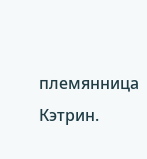племянница Кэтрин.